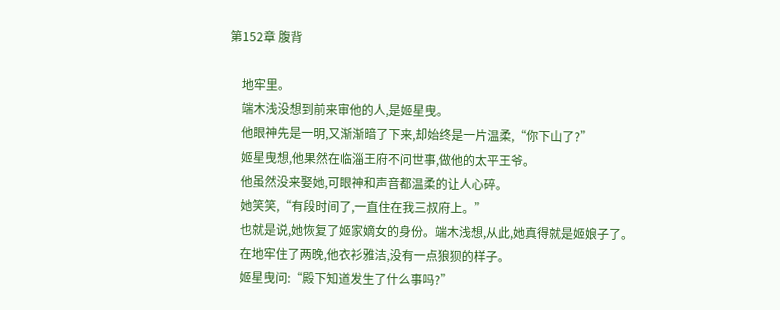第152章 腹背

    地牢里。
    端木浅没想到前来审他的人,是姬星曳。
    他眼神先是一明,又渐渐暗了下来,却始终是一片温柔,“你下山了?”
    姬星曳想,他果然在临淄王府不问世事,做他的太平王爷。
    他虽然没来娶她,可眼神和声音都温柔的让人心碎。
    她笑笑,“有段时间了,一直住在我三叔府上。”
    也就是说,她恢复了姬家嫡女的身份。端木浅想,从此,她真得就是姬娘子了。
    在地牢住了两晚,他衣衫雅洁,没有一点狼狈的样子。
    姬星曳问:“殿下知道发生了什么事吗?”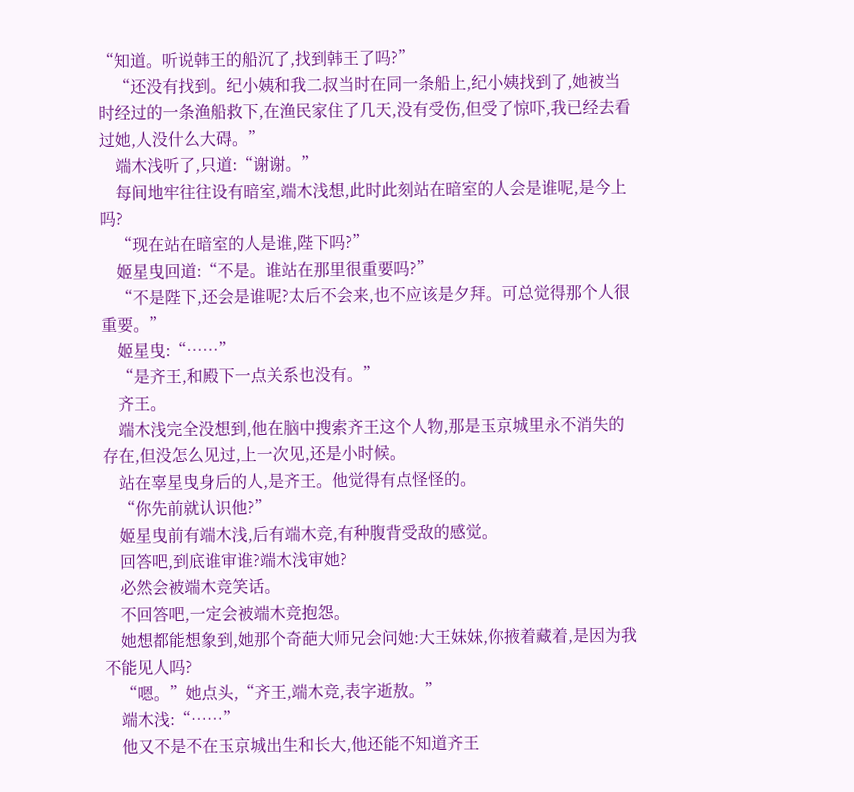“知道。听说韩王的船沉了,找到韩王了吗?”
    “还没有找到。纪小姨和我二叔当时在同一条船上,纪小姨找到了,她被当时经过的一条渔船救下,在渔民家住了几天,没有受伤,但受了惊吓,我已经去看过她,人没什么大碍。”
    端木浅听了,只道:“谢谢。”
    每间地牢往往设有暗室,端木浅想,此时此刻站在暗室的人会是谁呢,是今上吗?
    “现在站在暗室的人是谁,陛下吗?”
    姬星曳回道:“不是。谁站在那里很重要吗?”
    “不是陛下,还会是谁呢?太后不会来,也不应该是夕拜。可总觉得那个人很重要。”
    姬星曳:“……”
    “是齐王,和殿下一点关系也没有。”
    齐王。
    端木浅完全没想到,他在脑中搜索齐王这个人物,那是玉京城里永不消失的存在,但没怎么见过,上一次见,还是小时候。
    站在辜星曳身后的人,是齐王。他觉得有点怪怪的。
    “你先前就认识他?”
    姬星曳前有端木浅,后有端木竞,有种腹背受敌的感觉。
    回答吧,到底谁审谁?端木浅审她?
    必然会被端木竞笑话。
    不回答吧,一定会被端木竞抱怨。
    她想都能想象到,她那个奇葩大师兄会问她:大王妹妹,你掖着藏着,是因为我不能见人吗?
    “嗯。”她点头,“齐王,端木竞,表字逝敖。”
    端木浅:“……”
    他又不是不在玉京城出生和长大,他还能不知道齐王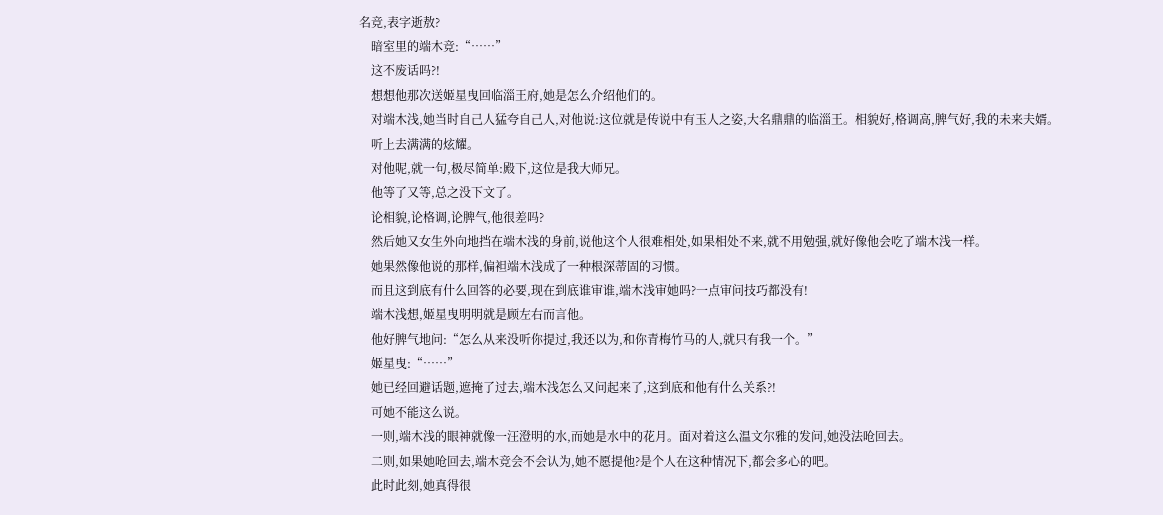名竞,表字逝敖?
    暗室里的端木竞:“……”
    这不废话吗?!
    想想他那次送姬星曳回临淄王府,她是怎么介绍他们的。
    对端木浅,她当时自己人猛夸自己人,对他说:这位就是传说中有玉人之姿,大名鼎鼎的临淄王。相貌好,格调高,脾气好,我的未来夫婿。
    听上去满满的炫耀。
    对他呢,就一句,极尽简单:殿下,这位是我大师兄。
    他等了又等,总之没下文了。
    论相貌,论格调,论脾气,他很差吗?
    然后她又女生外向地挡在端木浅的身前,说他这个人很难相处,如果相处不来,就不用勉强,就好像他会吃了端木浅一样。
    她果然像他说的那样,偏袒端木浅成了一种根深蒂固的习惯。
    而且这到底有什么回答的必要,现在到底谁审谁,端木浅审她吗?一点审问技巧都没有!
    端木浅想,姬星曳明明就是顾左右而言他。
    他好脾气地问:“怎么从来没听你提过,我还以为,和你青梅竹马的人,就只有我一个。”
    姬星曳:“……”
    她已经回避话题,遮掩了过去,端木浅怎么又问起来了,这到底和他有什么关系?!
    可她不能这么说。
    一则,端木浅的眼神就像一汪澄明的水,而她是水中的花月。面对着这么温文尔雅的发问,她没法呛回去。
    二则,如果她呛回去,端木竞会不会认为,她不愿提他?是个人在这种情况下,都会多心的吧。
    此时此刻,她真得很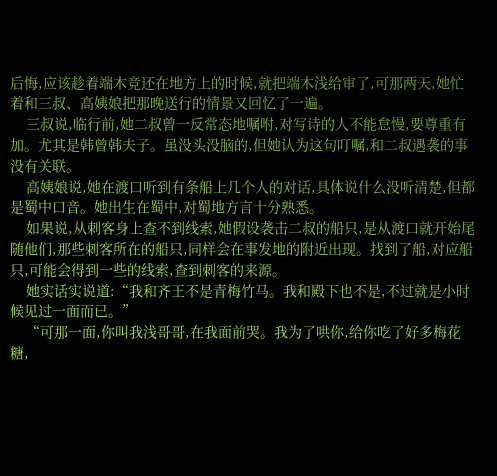后悔,应该趁着端木竞还在地方上的时候,就把端木浅给审了,可那两天,她忙着和三叔、高姨娘把那晚送行的情景又回忆了一遍。
    三叔说,临行前,她二叔曾一反常态地嘱咐,对写诗的人不能怠慢,要尊重有加。尤其是韩曾韩夫子。虽没头没脑的,但她认为这句叮嘱,和二叔遇袭的事没有关联。
    高姨娘说,她在渡口听到有条船上几个人的对话,具体说什么没听清楚,但都是蜀中口音。她出生在蜀中,对蜀地方言十分熟悉。
    如果说,从刺客身上查不到线索,她假设袭击二叔的船只,是从渡口就开始尾随他们,那些刺客所在的船只,同样会在事发地的附近出现。找到了船,对应船只,可能会得到一些的线索,查到刺客的来源。
    她实话实说道:“我和齐王不是青梅竹马。我和殿下也不是,不过就是小时候见过一面而已。”
    “可那一面,你叫我浅哥哥,在我面前哭。我为了哄你,给你吃了好多梅花糖,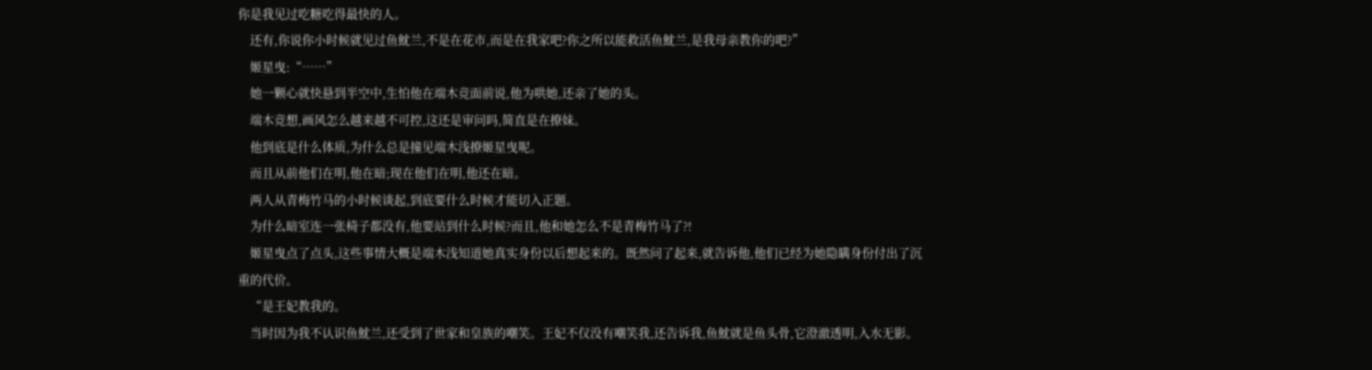你是我见过吃糖吃得最快的人。
    还有,你说你小时候就见过鱼魫兰,不是在花市,而是在我家吧?你之所以能救活鱼魫兰,是我母亲教你的吧?”
    姬星曳:“……”
    她一颗心就快悬到半空中,生怕他在端木竞面前说,他为哄她,还亲了她的头。
    端木竞想,画风怎么越来越不可控,这还是审问吗,简直是在撩妹。
    他到底是什么体质,为什么总是撞见端木浅撩姬星曳呢。
    而且从前他们在明,他在暗;现在他们在明,他还在暗。
    两人从青梅竹马的小时候谈起,到底要什么时候才能切入正题。
    为什么暗室连一张椅子都没有,他要站到什么时候?而且,他和她怎么不是青梅竹马了?!
    姬星曳点了点头,这些事情大概是端木浅知道她真实身份以后想起来的。既然问了起来,就告诉他,他们已经为她隐瞒身份付出了沉重的代价。
    “是王妃教我的。
    当时因为我不认识鱼魫兰,还受到了世家和皇族的嘲笑。王妃不仅没有嘲笑我,还告诉我,鱼魫就是鱼头骨,它澄澈透明,入水无影。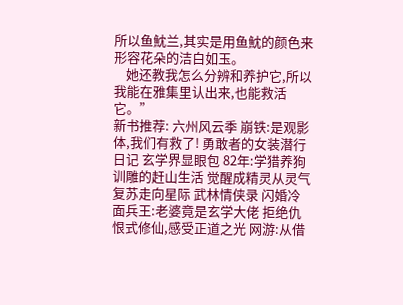所以鱼魫兰,其实是用鱼魫的颜色来形容花朵的洁白如玉。
    她还教我怎么分辨和养护它,所以我能在雅集里认出来,也能救活它。”
新书推荐: 六州风云季 崩铁:是观影体,我们有救了! 勇敢者的女装潜行日记 玄学界显眼包 82年:学猎养狗训雕的赶山生活 觉醒成精灵从灵气复苏走向星际 武林情侠录 闪婚冷面兵王:老婆竟是玄学大佬 拒绝仇恨式修仙,感受正道之光 网游:从借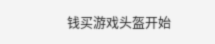钱买游戏头盔开始